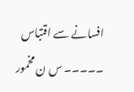افسانے سے اقتباس ۔۔۔۔۔ س ن مخمور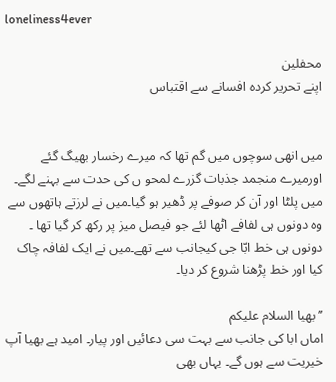loneliness4ever

محفلین
اپنے تحریر کردہ افسانے سے اقتباس


میں انھی سوچوں میں گم تھا کہ میرے رخسار بھیگ گئے اورمیرے منجمد جذبات گزرے لمحو ں کی حدت سے بہنے لگے۔ میں پلٹا اور آن کر صوفے پر ڈھیر ہو گیا۔میں نے لرزتے ہاتھوں سے وہ دونوں ہی لفافے اٹھا لئے جو فیصل میز پر رکھ کر گیا تھا ۔ دونوں ہی خط ابّا جی کیجانب سے تھے۔میں نے ایک لفافہ چاک کیا اور خط پڑھنا شروع کر دیا۔

’’بھیا السلام علیکم
اماں ابا کی جانب سے بہت سی دعائیں اور پیار۔ امید ہے بھیا آپ خیریت سے ہوں گے۔ یہاں بھی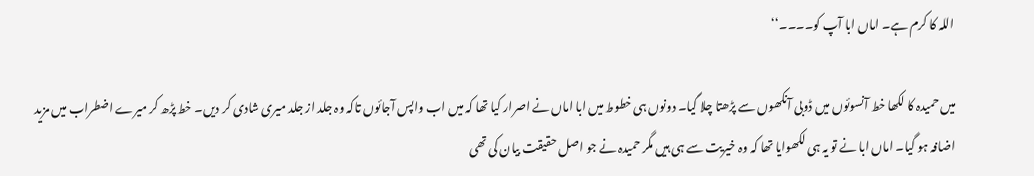اللہ کا کرم ہے۔ اماں ابا آپ کو۔۔۔۔‘‘

میں حمیدہ کا لکھا خط آنسوئوں میں ڈوبی آنکھوں سے پڑھتا چلا گیا۔ دونوں ہی خطوط میں ابا اماں نے اصرار کیا تھا کہ میں اب واپس آجائوں تاکہ وہ جلد از جلد میری شادی کر دیں۔ خط پڑھ کر میرے اضطراب میں مزید اضافہ ہو گیا۔ اماں ابا نے تو یہ ہی لکھوایا تھا کہ وہ خیریت سے ہی ہیں مگر حمیدہ نے جو اصل حقیقت بیان کی تھی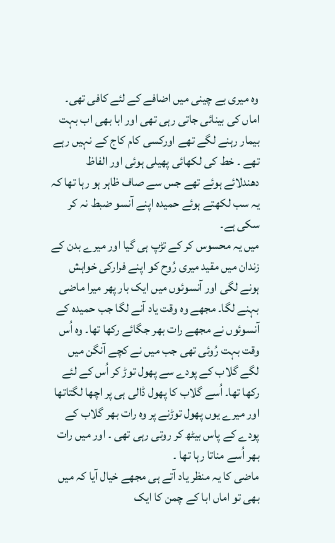وہ میری بے چینی میں اضافے کے لئے کافی تھی۔ اماں کی بینائی جاتی رہی تھی اور ابا بھی اب بہت بیمار رہنے لگے تھے اورکسی کام کاج کے نہیں رہے تھے ۔ خط کی لکھائی پھیلی ہوئی اور الفاظ دھندلائے ہوئے تھے جس سے صاف ظاہر ہو رہا تھا کہ یہ سب لکھتے ہوئے حمیدہ اپنے آنسو ضبط نہ کر سکی ہے۔
میں یہ محسوس کر کے تڑپ ہی گیا اور میرے بدن کے زندان میں مقید میری رُوح کو اپنے فرارکی خواہش ہونے لگی اور آنسوئوں میں ایک بار پھر میرا ماضی بہنے لگا۔ مجھے وہ وقت یاد آنے لگا جب حمیدہ کے آنسوئوں نے مجھے رات بھر جگائے رکھا تھا۔ وہ اُس وقت بہت رُوئی تھی جب میں نے کچے آنگن میں لگے گلاب کے پودے سے پھول توڑ کر اُس کے لئے رکھا تھا۔ اُسے گلاب کا پھول ڈالی ہی پر اچھا لگتاتھا اور میرے یوں پھول توڑنے پر وہ رات بھر گلاب کے پودے کے پاس بیٹھ کر روتی رہی تھی ۔ اور میں رات بھر اُسے مناتا رہا تھا ۔
ماضی کا یہ منظر یاد آتے ہی مجھے خیال آیا کہ میں بھی تو اماں ابا کے چمن کا ایک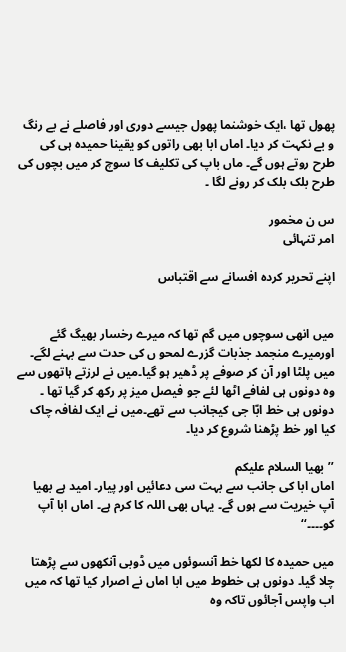پھول تھا ،ایک خوشنما پھول جیسے دوری اور فاصلے نے بے رنگ و بے نکہت کر دیا۔ اماں ابا بھی راتوں کو یقینا حمیدہ ہی کی طرح روتے ہوں گے۔ ماں باپ کی تکلیف کا سوچ کر میں بچوں کی طرح بلک بلک کر رونے لگا ۔

س ن مخمور
امر تنہائی

اپنے تحریر کردہ افسانے سے اقتباس


میں انھی سوچوں میں گم تھا کہ میرے رخسار بھیگ گئے اورمیرے منجمد جذبات گزرے لمحو ں کی حدت سے بہنے لگے۔ میں پلٹا اور آن کر صوفے پر ڈھیر ہو گیا۔میں نے لرزتے ہاتھوں سے وہ دونوں ہی لفافے اٹھا لئے جو فیصل میز پر رکھ کر گیا تھا ۔ دونوں ہی خط ابّا جی کیجانب سے تھے۔میں نے ایک لفافہ چاک کیا اور خط پڑھنا شروع کر دیا۔

’’بھیا السلام علیکم
اماں ابا کی جانب سے بہت سی دعائیں اور پیار۔ امید ہے بھیا آپ خیریت سے ہوں گے۔ یہاں بھی اللہ کا کرم ہے۔ اماں ابا آپ کو۔۔۔۔‘‘

میں حمیدہ کا لکھا خط آنسوئوں میں ڈوبی آنکھوں سے پڑھتا چلا گیا۔ دونوں ہی خطوط میں ابا اماں نے اصرار کیا تھا کہ میں اب واپس آجائوں تاکہ وہ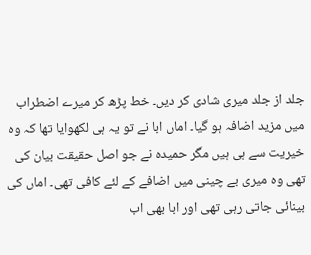جلد از جلد میری شادی کر دیں۔ خط پڑھ کر میرے اضطراب میں مزید اضافہ ہو گیا۔ اماں ابا نے تو یہ ہی لکھوایا تھا کہ وہ خیریت سے ہی ہیں مگر حمیدہ نے جو اصل حقیقت بیان کی تھی وہ میری بے چینی میں اضافے کے لئے کافی تھی۔ اماں کی بینائی جاتی رہی تھی اور ابا بھی اب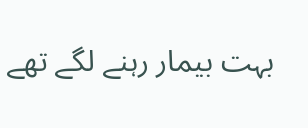بہت بیمار رہنے لگے تھے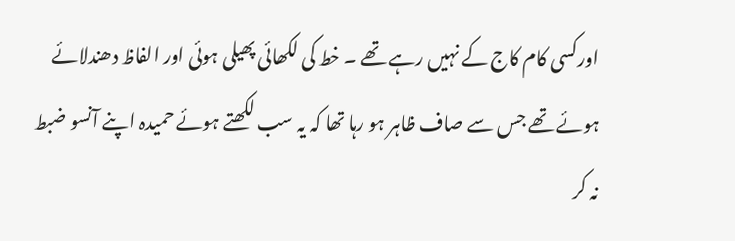اورکسی کام کاج کے نہیں رہے تھے ۔ خط کی لکھائی پھیلی ہوئی اور الفاظ دھندلائے ہوئے تھے جس سے صاف ظاہر ہو رہا تھا کہ یہ سب لکھتے ہوئے حمیدہ اپنے آنسو ضبط نہ کر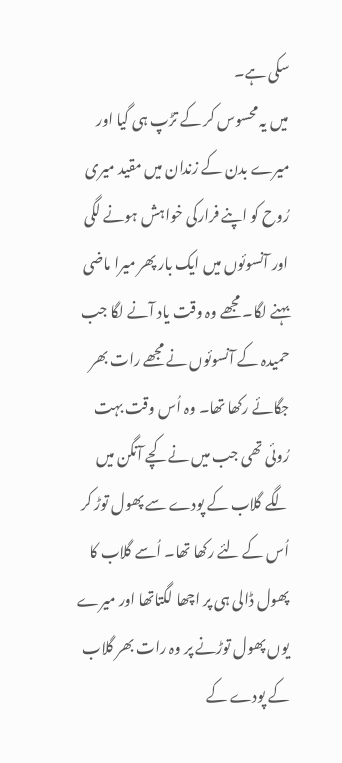سکی ہے۔
میں یہ محسوس کر کے تڑپ ہی گیا اور میرے بدن کے زندان میں مقید میری رُوح کو اپنے فرارکی خواہش ہونے لگی اور آنسوئوں میں ایک بار پھر میرا ماضی بہنے لگا۔ مجھے وہ وقت یاد آنے لگا جب حمیدہ کے آنسوئوں نے مجھے رات بھر جگائے رکھا تھا۔ وہ اُس وقت بہت رُوئی تھی جب میں نے کچے آنگن میں لگے گلاب کے پودے سے پھول توڑ کر اُس کے لئے رکھا تھا۔ اُسے گلاب کا پھول ڈالی ہی پر اچھا لگتاتھا اور میرے یوں پھول توڑنے پر وہ رات بھر گلاب کے پودے کے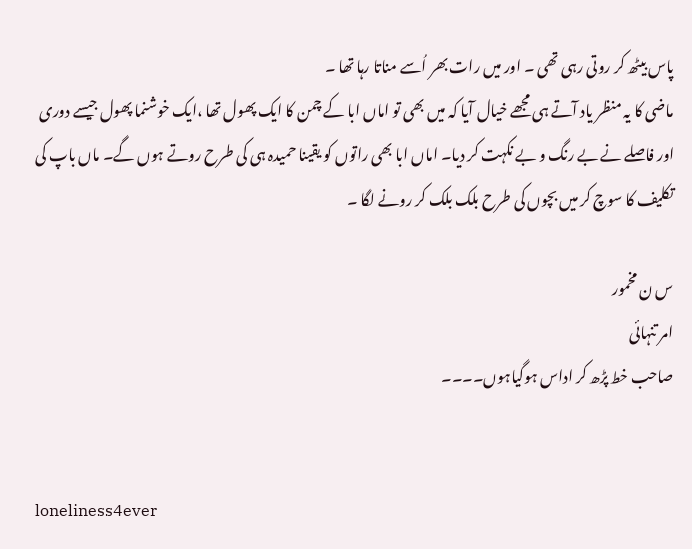پاس بیٹھ کر روتی رہی تھی ۔ اور میں رات بھر اُسے مناتا رہا تھا ۔
ماضی کا یہ منظر یاد آتے ہی مجھے خیال آیا کہ میں بھی تو اماں ابا کے چمن کا ایک پھول تھا ،ایک خوشنما پھول جیسے دوری اور فاصلے نے بے رنگ و بے نکہت کر دیا۔ اماں ابا بھی راتوں کو یقینا حمیدہ ہی کی طرح روتے ہوں گے۔ ماں باپ کی تکلیف کا سوچ کر میں بچوں کی طرح بلک بلک کر رونے لگا ۔

س ن مخمور
امر تنہائی
صاحب خط پڑھ کر اداس ہوگیاہوں۔۔۔۔


loneliness4ever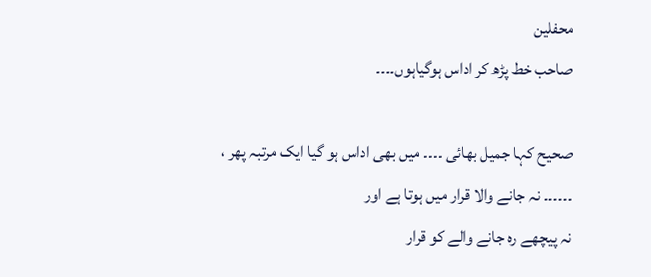محفلین
صاحب خط پڑھ کر اداس ہوگیاہوں۔۔۔۔

صحیح کہا جمیل بھائی ۔۔۔۔ میں بھی اداس ہو گیا ایک مرتبہ پھر ،
۔۔۔۔۔۔ نہ جانے والا قرار میں ہوتا ہے اور
نہ پیچھے رہ جانے والے کو قرار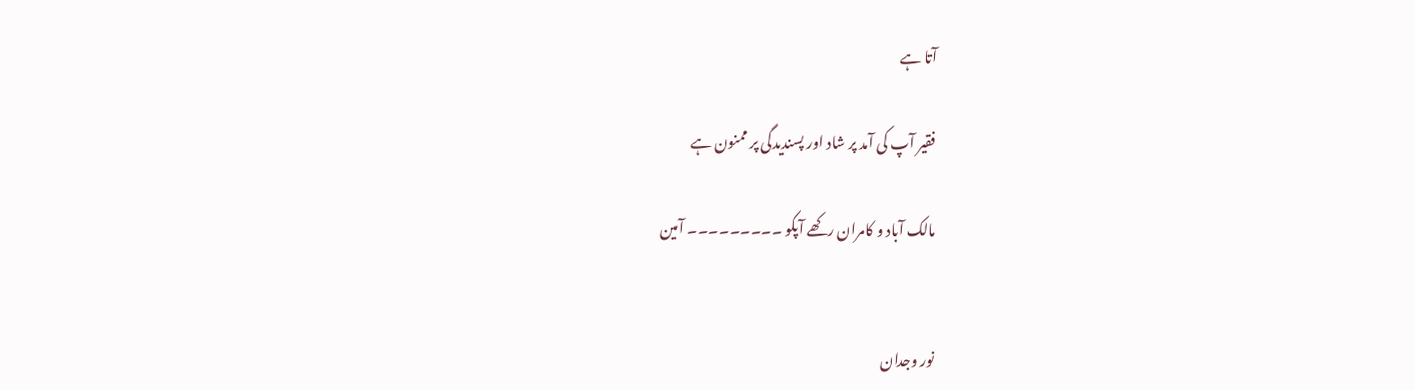آتا ہے

فقیر آپ کی آمد پر شاد اور پسندیدگی پر ممنون ہے

مالک آباد و کامران رکھے آپکو ۔۔۔۔۔۔۔۔۔ آمین


نور وجدان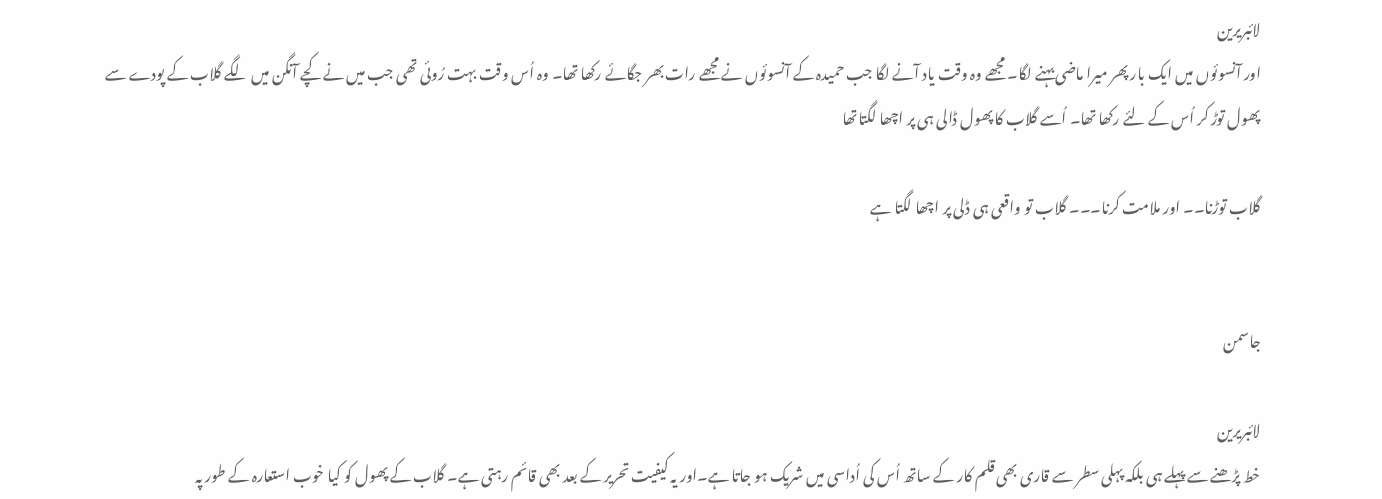لائبریرین
اور آنسوئوں میں ایک بار پھر میرا ماضی بہنے لگا۔ مجھے وہ وقت یاد آنے لگا جب حمیدہ کے آنسوئوں نے مجھے رات بھر جگائے رکھا تھا۔ وہ اُس وقت بہت رُوئی تھی جب میں نے کچے آنگن میں لگے گلاب کے پودے سے پھول توڑ کر اُس کے لئے رکھا تھا۔ اُسے گلاب کا پھول ڈالی ہی پر اچھا لگتاتھا

گلاب توڑنا۔۔ اور ملامت کرنا۔۔۔ گلاب تو واقعی ہی ڈلی پر اچھا لگتا ہے


جاسمن

لائبریرین
خط پڑھنے سے پہلے ہی بلکہ پہلی سطر سے قاری بھی قلم کار کے ساتھ اُس کی اُداسی میں شریک ہو جاتا ہے۔اور یہ کیفیت تحریر کے بعد بھی قائم رہتی ہے۔ گلاب کے پھول کو کیا خوب استعارہ کے طور پہ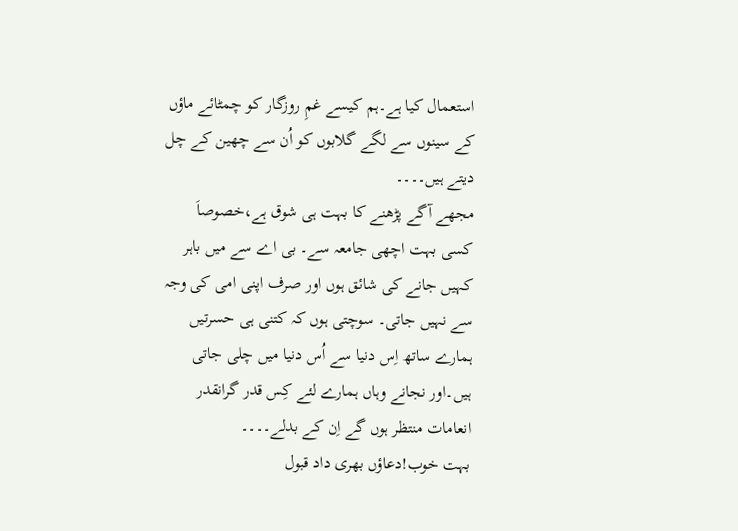استعمال کیا ہے۔ہم کیسے غمِ روزگار کو چمٹائے ماؤں کے سینوں سے لگے گلابوں کو اُن سے چھین کے چل دیتے ہیں۔۔۔۔
مجھے آگے پڑھنے کا بہت ہی شوق ہے،خصوصاَ کسی بہت اچھی جامعہ سے۔ بی اے سے میں باہر کہیں جانے کی شائق ہوں اور صرف اپنی امی کی وجہ سے نہیں جاتی۔ سوچتی ہوں کہ کتنی ہی حسرتیں ہمارے ساتھ اِس دنیا سے اُس دنیا میں چلی جاتی ہیں۔اور نجانے وہاں ہمارے لئے کِس قدر گرانقدر انعامات منتظر ہوں گے اِن کے بدلے۔۔۔۔
بہت خوب!دعاؤں بھری داد قبول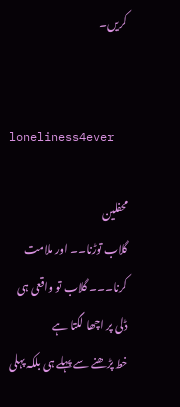کریں۔


loneliness4ever

محفلین
گلاب توڑنا۔۔ اور ملامت کرنا۔۔۔ گلاب تو واقعی ہی ڈلی پر اچھا لگتا ہے
خط پڑھنے سے پہلے ہی بلکہ پہلی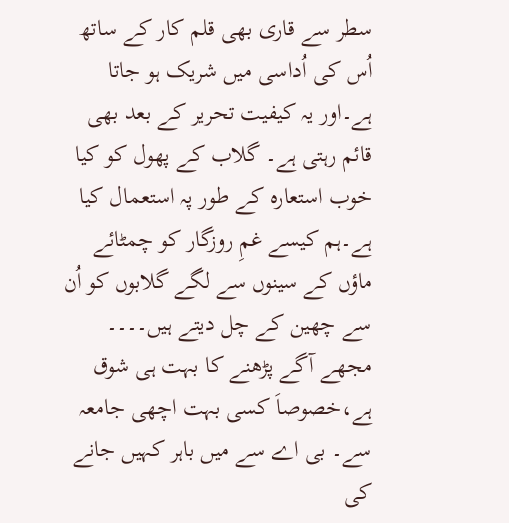سطر سے قاری بھی قلم کار کے ساتھ اُس کی اُداسی میں شریک ہو جاتا ہے۔اور یہ کیفیت تحریر کے بعد بھی قائم رہتی ہے۔ گلاب کے پھول کو کیا خوب استعارہ کے طور پہ استعمال کیا ہے۔ہم کیسے غمِ روزگار کو چمٹائے ماؤں کے سینوں سے لگے گلابوں کو اُن سے چھین کے چل دیتے ہیں۔۔۔۔
مجھے آگے پڑھنے کا بہت ہی شوق ہے،خصوصاَ کسی بہت اچھی جامعہ سے۔ بی اے سے میں باہر کہیں جانے کی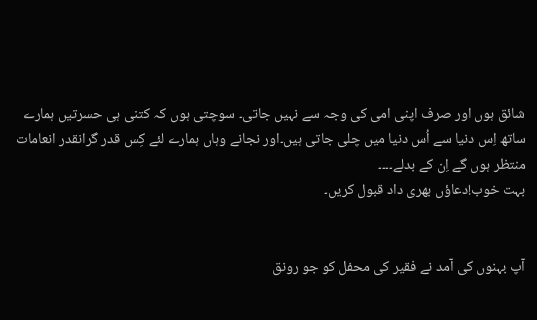شائق ہوں اور صرف اپنی امی کی وجہ سے نہیں جاتی۔ سوچتی ہوں کہ کتنی ہی حسرتیں ہمارے ساتھ اِس دنیا سے اُس دنیا میں چلی جاتی ہیں۔اور نجانے وہاں ہمارے لئے کِس قدر گرانقدر انعامات منتظر ہوں گے اِن کے بدلے۔۔۔۔
بہت خوب!دعاؤں بھری داد قبول کریں۔


آپ بہنوں کی آمد نے فقیر کی محفل کو جو رونق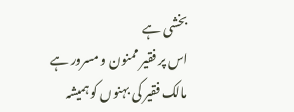بخشی ہے
اس پر فقیر ممنون و مسرور ہے
مالک فقیر کی بہنوں کو ہمیشہ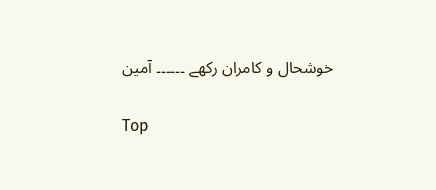خوشحال و کامران رکھے ۔۔۔۔۔۔ آمین

Top